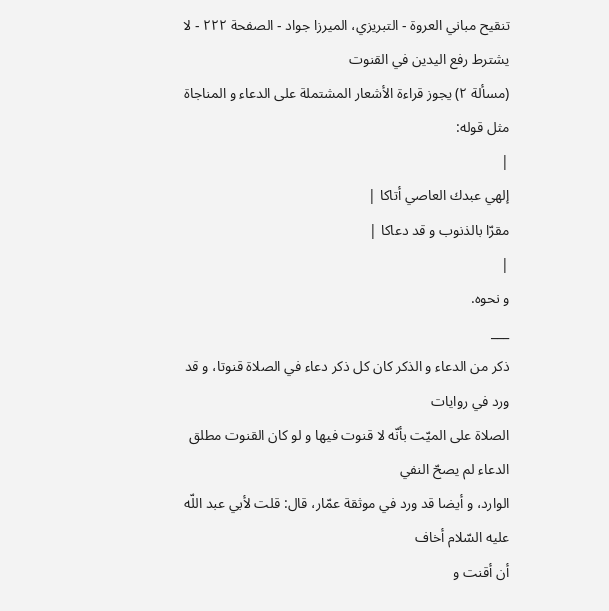تنقيح مباني العروة - التبريزي، الميرزا جواد - الصفحة ٢٢٢ - لا يشترط رفع اليدين في القنوت
(مسألة ٢) يجوز قراءة الأشعار المشتملة على الدعاء و المناجاة مثل قوله:
|
إلهي عبدك العاصي أتاكا |
مقرّا بالذنوب و قد دعاكا |
|
و نحوه.
___
ذكر من الدعاء و الذكر كان كل ذكر دعاء في الصلاة قنوتا، و قد ورد في روايات
الصلاة على الميّت بأنّه لا قنوت فيها و لو كان القنوت مطلق الدعاء لم يصحّ النفي
الوارد، و أيضا قد ورد في موثقة عمّار، قال: قلت لأبي عبد اللّه عليه السّلام أخاف
أن أقنت و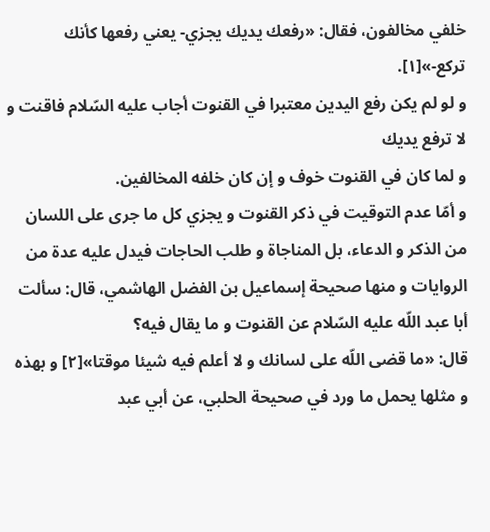خلفي مخالفون، فقال: «رفعك يديك يجزي- يعني رفعها كأنك تركع-»[١].
و لو لم يكن رفع اليدين معتبرا في القنوت أجاب عليه السّلام فاقنت و لا ترفع يديك
و لما كان في القنوت خوف و إن كان خلفه المخالفين.
و أمّا عدم التوقيت في ذكر القنوت و يجزي كل ما جرى على اللسان من الذكر و الدعاء، بل المناجاة و طلب الحاجات فيدل عليه عدة من الروايات و منها صحيحة إسماعيل بن الفضل الهاشمي، قال: سألت أبا عبد اللّه عليه السّلام عن القنوت و ما يقال فيه؟
قال: «ما قضى اللّه على لسانك و لا أعلم فيه شيئا موقتا»[٢] و بهذه و مثلها يحمل ما ورد في صحيحة الحلبي، عن أبي عبد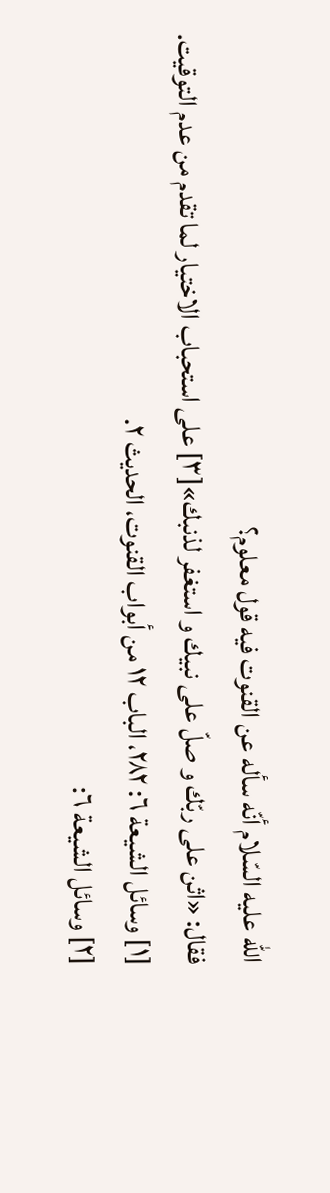اللّه عليه السّلام أنّه سأله عن القنوت فيه قول معلوم؟
فقال: «اثن على ربّك و صلّ على نبيك و استغفر لذنبك»[٣] على استحباب الاختيار لما تقدم من عدم التوقيت.
[١] وسائل الشيعة ٦: ٢٨٢، الباب ١٢ من أبواب القنوت، الحديث ٢.
[٢] وسائل الشيعة ٦: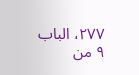٢٧٧، الباب ٩ من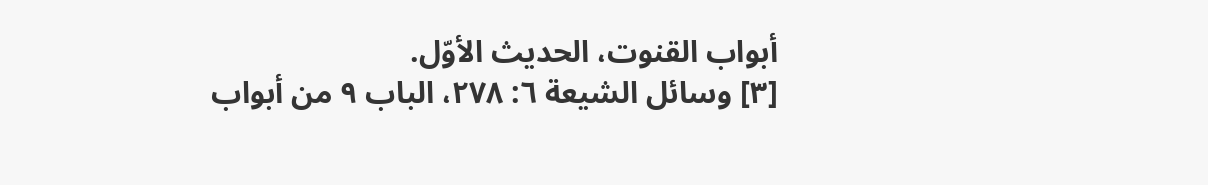أبواب القنوت، الحديث الأوّل.
[٣] وسائل الشيعة ٦: ٢٧٨، الباب ٩ من أبواب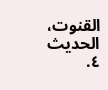القنوت، الحديث ٤.